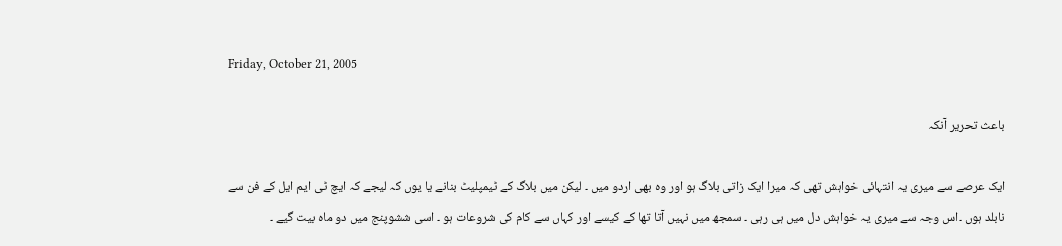Friday, October 21, 2005

باعث تحریر آنکہ

ایک عرصے سے میری یہ انتہائی خواہش تھی کہ میرا ایک زاتی بلاگ ہو اور وہ بھی اردو میں ۔ لیکن میں بلاگ کے ٹیمپلیٹ بنانے یا یوں کہ لیجے کہ ایچ ٹی ایم ایل کے فن سے نابلد ہوں ۔اس وجہ سے میری یہ خواہش دل میں ہی رہی ۔ سمجھ میں نہیں آتا تھا کے کیسے اور کہاں سے کام کی شروعات ہو ۔ اسی ششوپنج میں دو ماہ بیت گیے ۔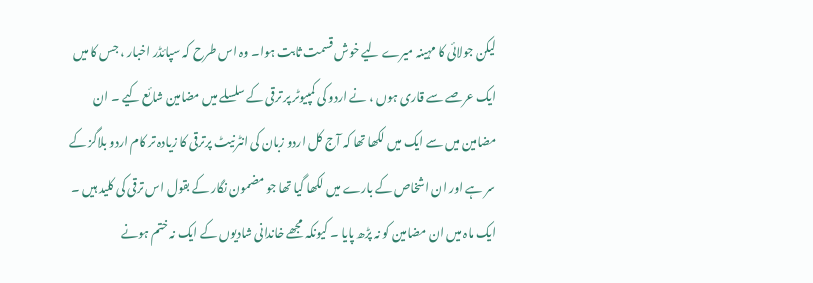لیکن جولائی کا مہینہ میرے لیے خوش قسمت ثابت ہوا۔ وہ اس طرح کہ سپائڈر اخبار ، جس کا میں ایک عرصے سے قاری ہوں ، نے اردو کی کمپیوٹر پر ترقی کے سلسلے میں مضامین شائع کیے ۔ ان مضامین میں سے ایک میں لکھا تھا کہ آج کل اردو زبان کی انٹرنیٹ پرترقی کا زیادہ تر کام اردو بلاگز کے سر ہے اور ان اشخاص کے بارے میں لکھا گیا تھا جو مضمون نگار کے بقول اس ترقی کی کلید ہیں ۔ ایک ماہ میں ان مضامین کو نہ پڑھ پایا ۔ کیونکہ مجھے خاندانی شادیوں کے ایک نہ ختم ہونے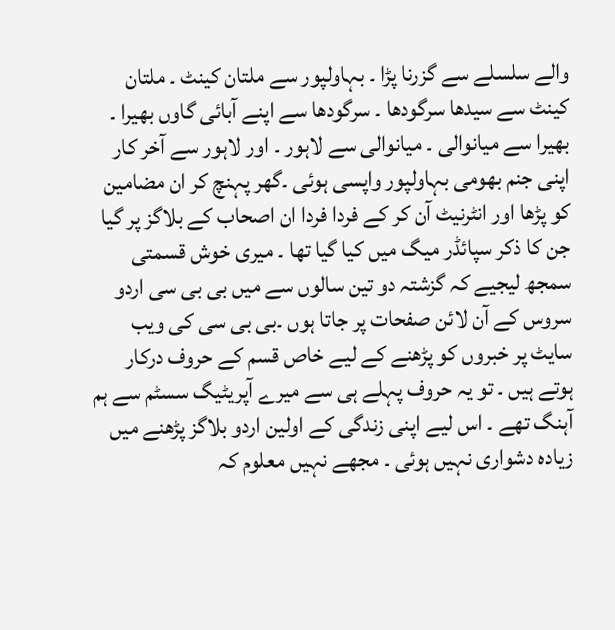والے سلسلے سے گزرنا پڑا ۔ بہاولپور سے ملتان کینٹ ۔ ملتان کینٹ سے سیدھا سرگودھا ۔ سرگودھا سے اپنے آبائی گاوں بھیرا ۔ بھیرا سے میانوالی ۔ میانوالی سے لاہور ۔ اور لاہور سے آخر کار اپنی جنم بھومی بہاولپور واپسی ہوئی ۔گھر پہنچ کر ان مضامین کو پڑھا اور انٹرنیٹ آن کر کے فردا فردا ان اصحاب کے بلاگز پر گیا جن کا ذکر سپائڈر میگ میں کیا گیا تھا ۔ میری خوش قسمتی سمجھ لیجیے کہ گزشتہ دو تین سالوں سے میں بی بی سی اردو سروس کے آن لائن صفحات پر جاتا ہوں ۔بی بی سی کی ویب سایٹ پر خبروں کو پڑھنے کے لیے خاص قسم کے حروف درکار ہوتے ہیں ۔ تو یہ حروف پہلے ہی سے میرے آپریٹیگ سسٹم سے ہم آہنگ تھے ۔ اس لیے اپنی زندگی کے اولین اردو بلاگز پڑھنے میں زیادہ دشواری نہیں ہوئی ۔ مجھے نہیں معلوم کہ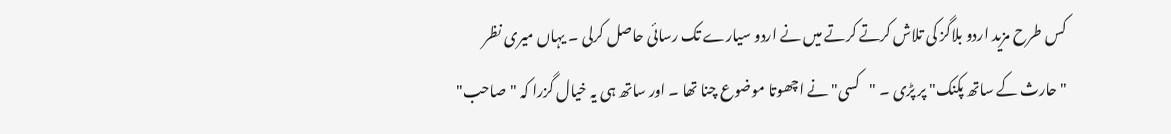کس طرح مزید اردو بلاگز کی تلاش کرتے کرتے میں نے اردو سیارے تک رسائی حاصل کرلی ۔ یہاں میری نظر "حارث کے ساتھ پکنک" پر پڑی ۔ "کسی" نے اچھوتا موضوع چنا تھا ۔ اور ساتھ ہی یہ خیال گزرا کہ "صاحب"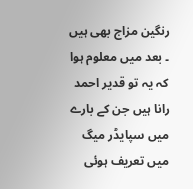رنگین مزاج بھی ہیں ۔ بعد میں معلوم ہوا کہ یہ تو قدیر احمد رانا ہیں جن کے بارے میں سپایڈر میگ میں تعریف ہوئی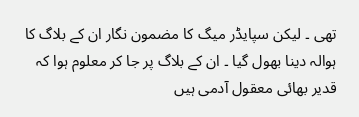تھی ۔ لیکن سپایڈر میگ کا مضمون نگار ان کے بلاگ کا ہوالہ دینا بھول گیا ۔ ان کے بلاگ پر جا کر معلوم ہوا کہ قدیر بھائی معقول آدمی ہیں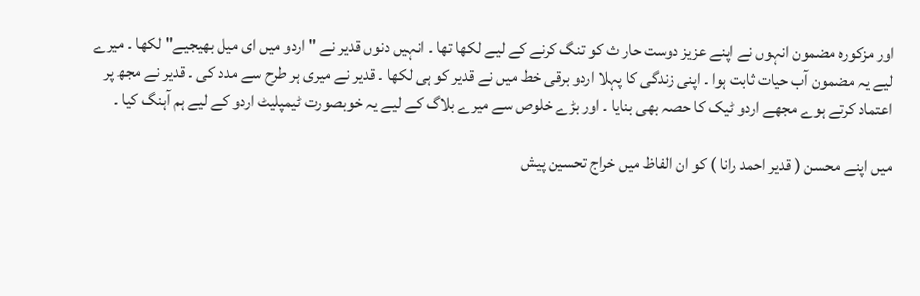اور مزکورہ مضمون انہوں نے اپنے عزیز دوست حار ث کو تنگ کرنے کے لیے لکھا تھا ۔ انہیں دنوں قدیر نے " اردو میں ای میل بھیجیے" لکھا ۔ میرے لیے یہ مضمون آب حیات ثابت ہوا ۔ اپنی زندگی کا پہلا اردو برقی خط میں نے قدیر کو ہی لکھا ۔ قدیر نے میری ہر طرح سے مدد کی ۔ قدیر نے مجھ پر اعتماد کرتے ہوے مجھے اردو ٹیک کا حصہ بھی بنایا ۔ اور بڑے خلوص سے میرے بلاگ کے لیے یہ خوبصورت ٹیمپلیٹ اردو کے لیے ہم آہنگ کیا ۔

میں اپنے محسن ( قدیر احمد رانا ) کو ان الفاظ میں خراج تحسین پیش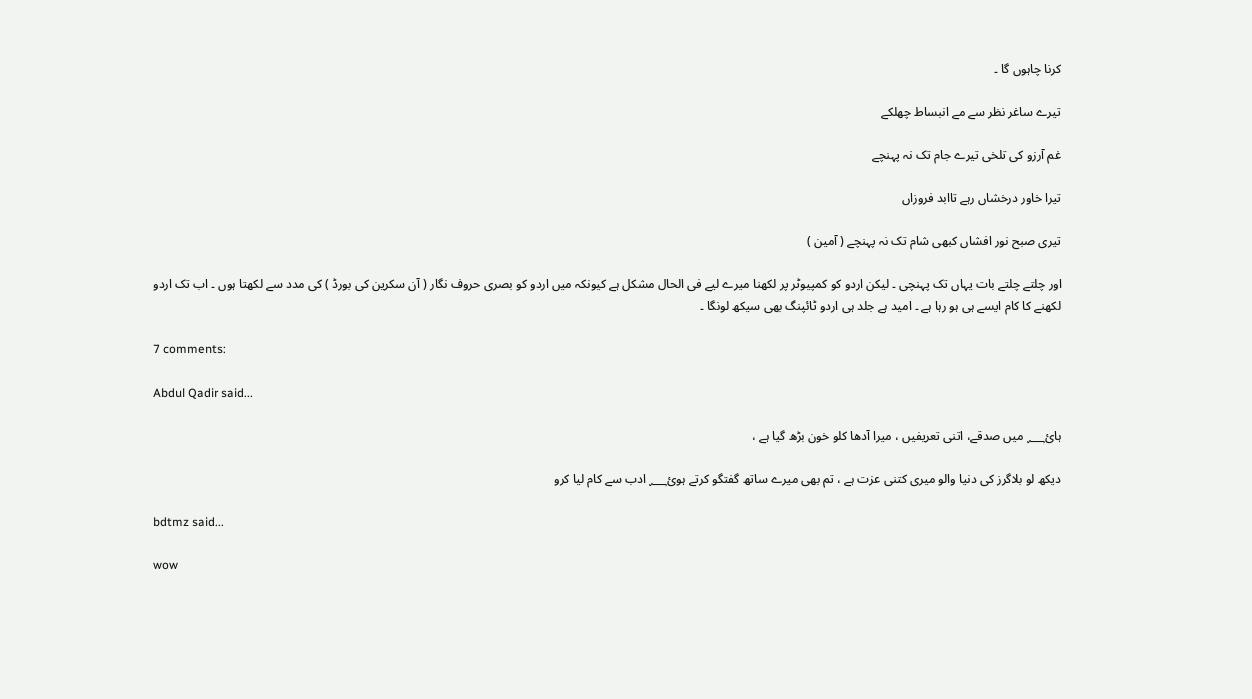کرنا چاہوں گا ۔

تیرے ساغر نظر سے مے انبساط چھلکے

غم آرزو کی تلخی تیرے جام تک نہ پہنچے

تیرا خاور درخشاں رہے تاابد فروزاں

تیری صبح نور افشاں کبھی شام تک نہ پہنچے ( آمین )

اور چلتے چلتے بات یہاں تک پہنچی ۔ لیکن اردو کو کمپیوٹر پر لکھنا میرے لیے فی الحال مشکل ہے کیونکہ میں اردو کو بصری حروف نگار ( آن سکرین کی بورڈ ) کی مدد سے لکھتا ہوں ۔ اب تک اردو لکھنے کا کام ایسے ہی ہو رہا ہے ۔ امید ہے جلد ہی اردو ٹائپنگ بھی سیکھ لونگا ۔

7 comments:

Abdul Qadir said...

ہائ؁ میں صدقے، اتنی تعریفیں ، میرا آدھا کلو خون بڑھ گیا ہے ،

دیکھ لو بلاگرز کی دنیا والو میری کتنی عزت ہے ، تم بھی میرے ساتھ گفتگو کرتے ہوئ؁ ادب سے کام لیا کرو

bdtmz said...

wow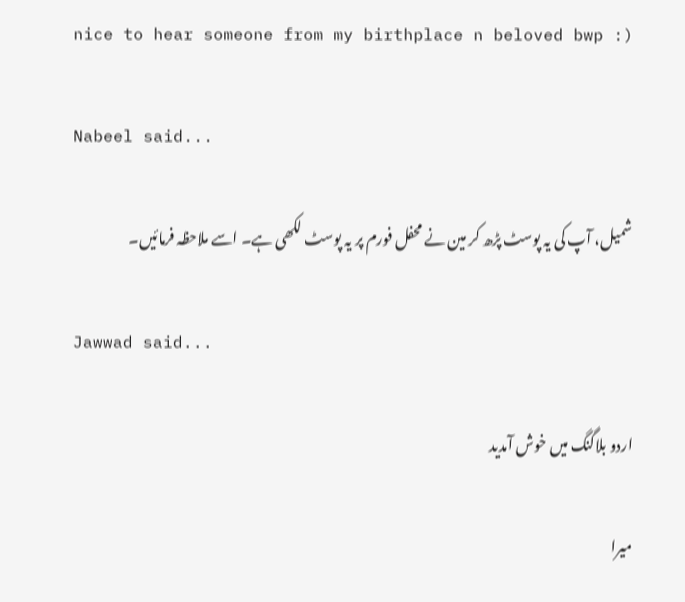nice to hear someone from my birthplace n beloved bwp :)

Nabeel said...

شمیل، آپ کی یہ پوسٹ پڑھ کر مین نے محفل فورم پر یہ پوسٹ لکھی ہے۔ اسے ملاحظہ فرمائیں۔

Jawwad said...

اردو بلاگنگ میں خوش آمدید

میرا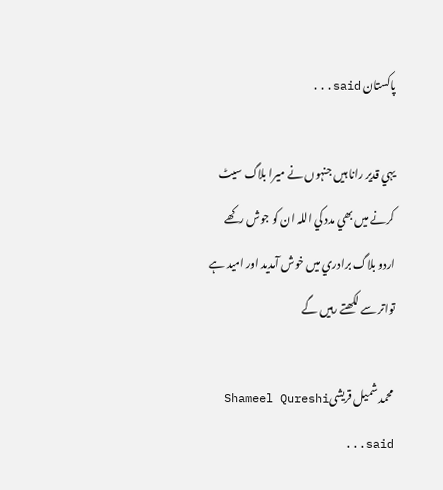پاکستان said...

يہي قدير رانا ہيں جنہوں نے ميرا بلاگ سيٹ کرنے ميں بھي مدد کي اللہ ان کو جوش رکھے
اردو بلاگ برادري ميں خوش آمديد اور اميد ہے تواتر سے لکھتے رہيں گے

محمد شمیل قریشیShameel Qureshi said...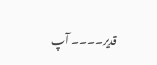قدیر۔۔۔۔ آپ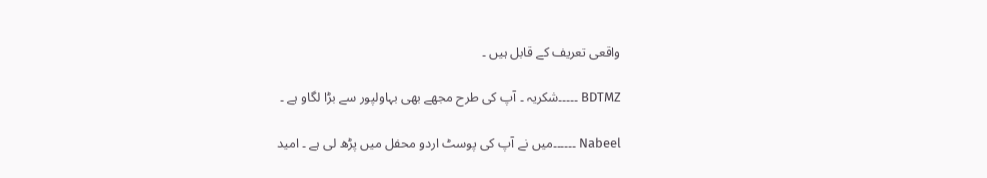واقعی تعریف کے قابل ہيں ۔

BDTMZ ۔۔۔۔۔شکریہ ۔ آپ کی طرح مجھے بھی بہاولپور سے بڑا لگاو ہے ۔

Nabeel ۔۔۔۔۔۔میں نے آپ کی پوسٹ اردو محفل میں پڑھ لی ہے ۔ امید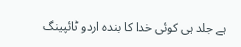ہے جلد ہی کوئی خدا کا بندہ اردو ٹائپینگ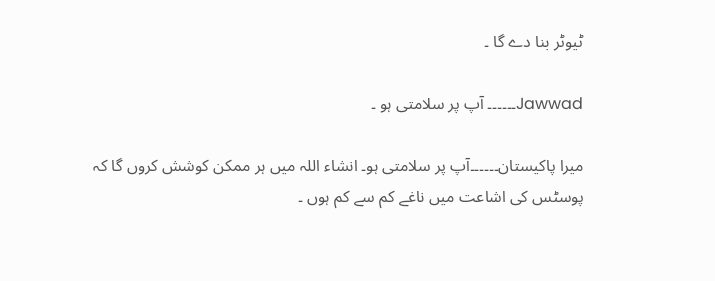ٹیوٹر بنا دے گا ۔

Jawwad۔۔۔۔۔۔ آپ پر سلامتی ہو ۔

میرا پاکیستان۔۔۔۔۔۔آپ پر سلامتی ہو۔ انشاء اللہ میں ہر ممکن کوشش کروں گا کہ پوسٹس کی اشاعت میں ناغے کم سے کم ہوں ۔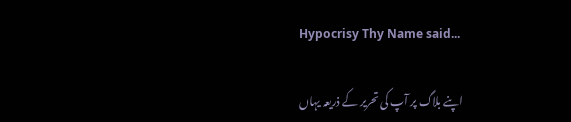Hypocrisy Thy Name said...

اپنے بلاگ پر آپ کی تحریر کے ذریعہ یہاں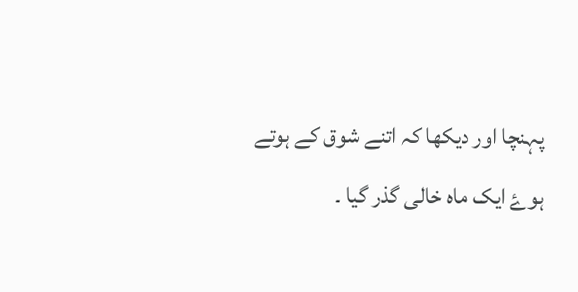پہنچا اور دیکھا کہ اتنے شوق کے ہوتے ہوۓ ایک ماہ خالی گذر گیا ۔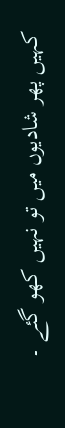کہیں پھر شادیوں ميں تو نہیں کھو گئے ۔